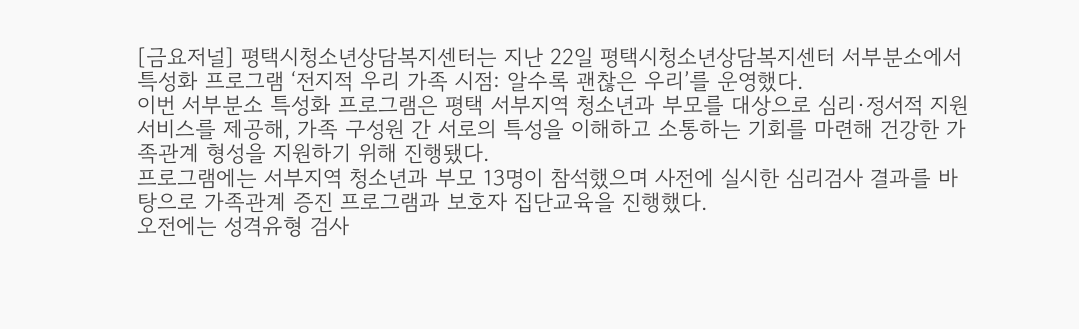[금요저널] 평택시청소년상담복지센터는 지난 22일 평택시청소년상담복지센터 서부분소에서 특성화 프로그램 ‘전지적 우리 가족 시점: 알수록 괜찮은 우리’를 운영했다.
이번 서부분소 특성화 프로그램은 평택 서부지역 청소년과 부모를 대상으로 심리·정서적 지원 서비스를 제공해, 가족 구성원 간 서로의 특성을 이해하고 소통하는 기회를 마련해 건강한 가족관계 형성을 지원하기 위해 진행됐다.
프로그램에는 서부지역 청소년과 부모 13명이 참석했으며 사전에 실시한 심리검사 결과를 바탕으로 가족관계 증진 프로그램과 보호자 집단교육을 진행했다.
오전에는 성격유형 검사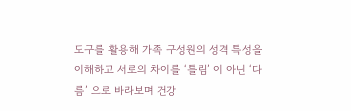도구를 활용해 가족 구성원의 성격 특성을 이해하고 서로의 차이를 ‘틀림’ 이 아닌 ‘다름’ 으로 바라보며 건강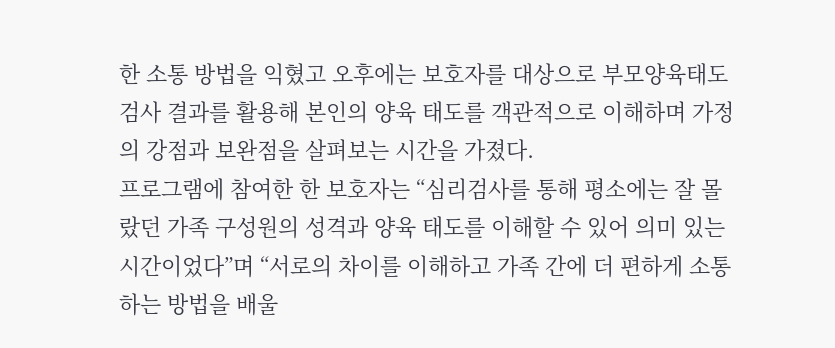한 소통 방법을 익혔고 오후에는 보호자를 대상으로 부모양육태도검사 결과를 활용해 본인의 양육 태도를 객관적으로 이해하며 가정의 강점과 보완점을 살펴보는 시간을 가졌다.
프로그램에 참여한 한 보호자는 “심리검사를 통해 평소에는 잘 몰랐던 가족 구성원의 성격과 양육 태도를 이해할 수 있어 의미 있는 시간이었다”며 “서로의 차이를 이해하고 가족 간에 더 편하게 소통하는 방법을 배울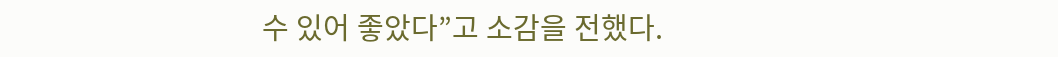수 있어 좋았다”고 소감을 전했다.